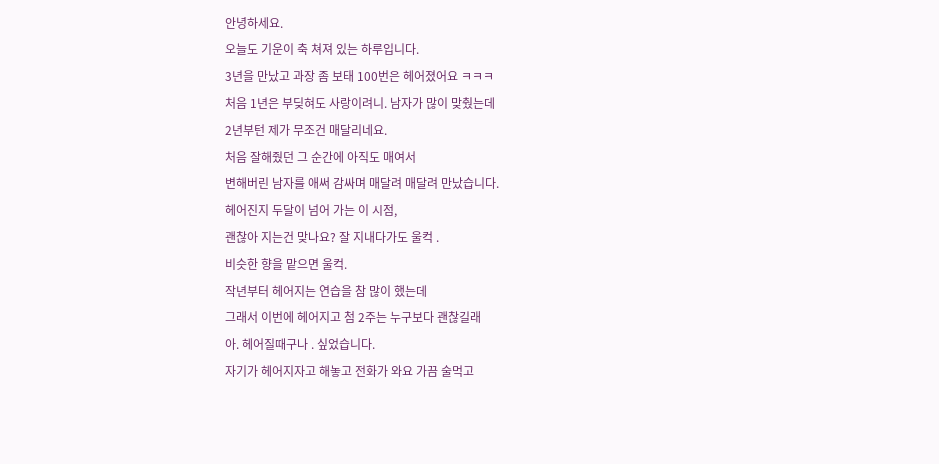안녕하세요.
오늘도 기운이 축 쳐져 있는 하루입니다.
3년을 만났고 과장 좀 보태 100번은 헤어졌어요 ㅋㅋㅋ
처음 1년은 부딪혀도 사랑이려니. 남자가 많이 맞췄는데
2년부턴 제가 무조건 매달리네요.
처음 잘해줬던 그 순간에 아직도 매여서
변해버린 남자를 애써 감싸며 매달려 매달려 만났습니다.
헤어진지 두달이 넘어 가는 이 시점,
괜찮아 지는건 맞나요? 잘 지내다가도 울컥 .
비슷한 향을 맡으면 울컥.
작년부터 헤어지는 연습을 참 많이 했는데
그래서 이번에 헤어지고 첨 2주는 누구보다 괜찮길래
아. 헤어질때구나 . 싶었습니다.
자기가 헤어지자고 해놓고 전화가 와요 가끔 술먹고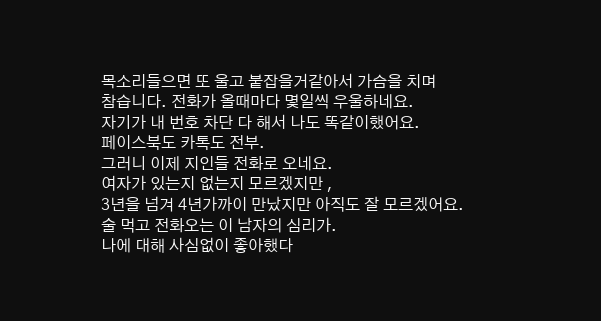목소리들으면 또 울고 붙잡을거같아서 가슴을 치며
참습니다. 전화가 올때마다 몇일씩 우울하네요.
자기가 내 번호 차단 다 해서 나도 똑같이했어요.
페이스북도 카톡도 전부.
그러니 이제 지인들 전화로 오네요.
여자가 있는지 없는지 모르겠지만 ,
3년을 넘겨 4년가까이 만났지만 아직도 잘 모르겠어요.
술 먹고 전화오는 이 남자의 심리가.
나에 대해 사심없이 좋아했다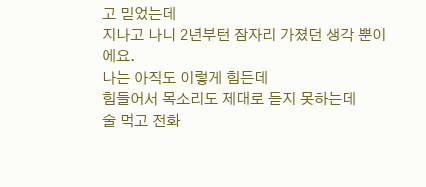고 믿었는데
지나고 나니 2년부턴 잠자리 가졌던 생각 뿐이에요.
나는 아직도 이렇게 힘든데
힘들어서 목소리도 제대로 듣지 못하는데
술 먹고 전화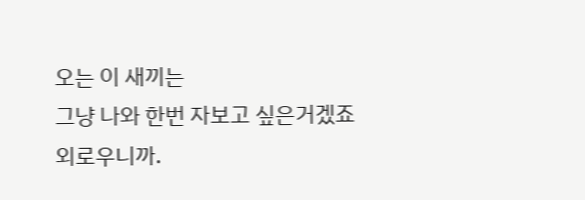오는 이 새끼는
그냥 나와 한번 자보고 싶은거겠죠
외로우니까.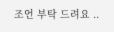조언 부탁 드려요 ..